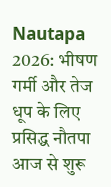Nautapa 2026: भीषण गर्मी और तेज धूप के लिए प्रसिद्ध नौतपा आज से शुरू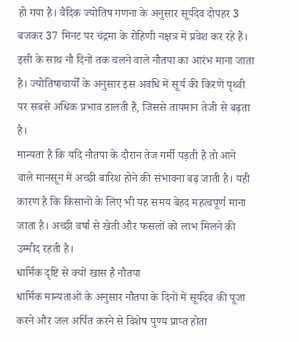हो गया है। वैदिक ज्योतिष गणना के अनुसार सूर्यदेव दोपहर 3 बजकर 37 मिनट पर चंद्रमा के रोहिणी नक्षत्र में प्रवेश कर रहे हैं। इसी के साथ नौ दिनों तक चलने वाले नौतपा का आरंभ माना जाता है। ज्योतिषाचार्यों के अनुसार इस अवधि में सूर्य की किरणें पृथ्वी पर सबसे अधिक प्रभाव डालती हैं, जिससे तापमान तेजी से बढ़ता है।
मान्यता है कि यदि नौतपा के दौरान तेज गर्मी पड़ती है तो आने वाले मानसून में अच्छी बारिश होने की संभावना बढ़ जाती है। यही कारण है कि किसानों के लिए भी यह समय बेहद महत्वपूर्ण माना जाता है। अच्छी वर्षा से खेती और फसलों को लाभ मिलने की उम्मीद रहती है।
धार्मिक दृष्टि से क्यों खास है नौतपा
धार्मिक मान्यताओं के अनुसार नौतपा के दिनों में सूर्यदेव की पूजा करने और जल अर्पित करने से विशेष पुण्य प्राप्त होता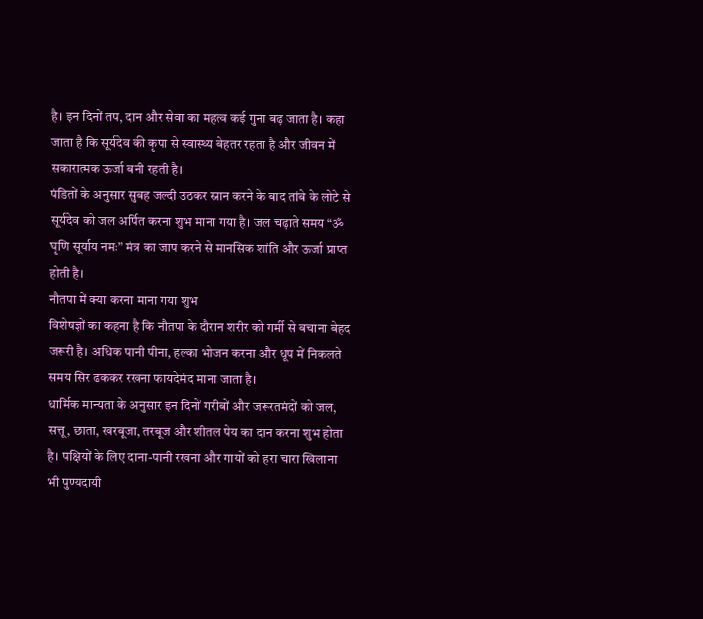है। इन दिनों तप, दान और सेवा का महत्व कई गुना बढ़ जाता है। कहा जाता है कि सूर्यदेव की कृपा से स्वास्थ्य बेहतर रहता है और जीवन में सकारात्मक ऊर्जा बनी रहती है।
पंडितों के अनुसार सुबह जल्दी उठकर स्नान करने के बाद तांबे के लोटे से सूर्यदेव को जल अर्पित करना शुभ माना गया है। जल चढ़ाते समय “ॐ घृणि सूर्याय नमः” मंत्र का जाप करने से मानसिक शांति और ऊर्जा प्राप्त होती है।
नौतपा में क्या करना माना गया शुभ
विशेषज्ञों का कहना है कि नौतपा के दौरान शरीर को गर्मी से बचाना बेहद जरूरी है। अधिक पानी पीना, हल्का भोजन करना और धूप में निकलते समय सिर ढककर रखना फायदेमंद माना जाता है।
धार्मिक मान्यता के अनुसार इन दिनों गरीबों और जरूरतमंदों को जल, सत्तू, छाता, खरबूजा, तरबूज और शीतल पेय का दान करना शुभ होता है। पक्षियों के लिए दाना-पानी रखना और गायों को हरा चारा खिलाना भी पुण्यदायी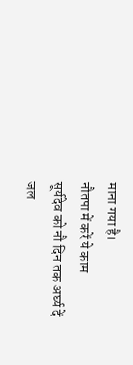माना गया है।
नौतपा में करें ये काम
सूर्यदेव को नौ दिन तक अर्घ्य दें
जल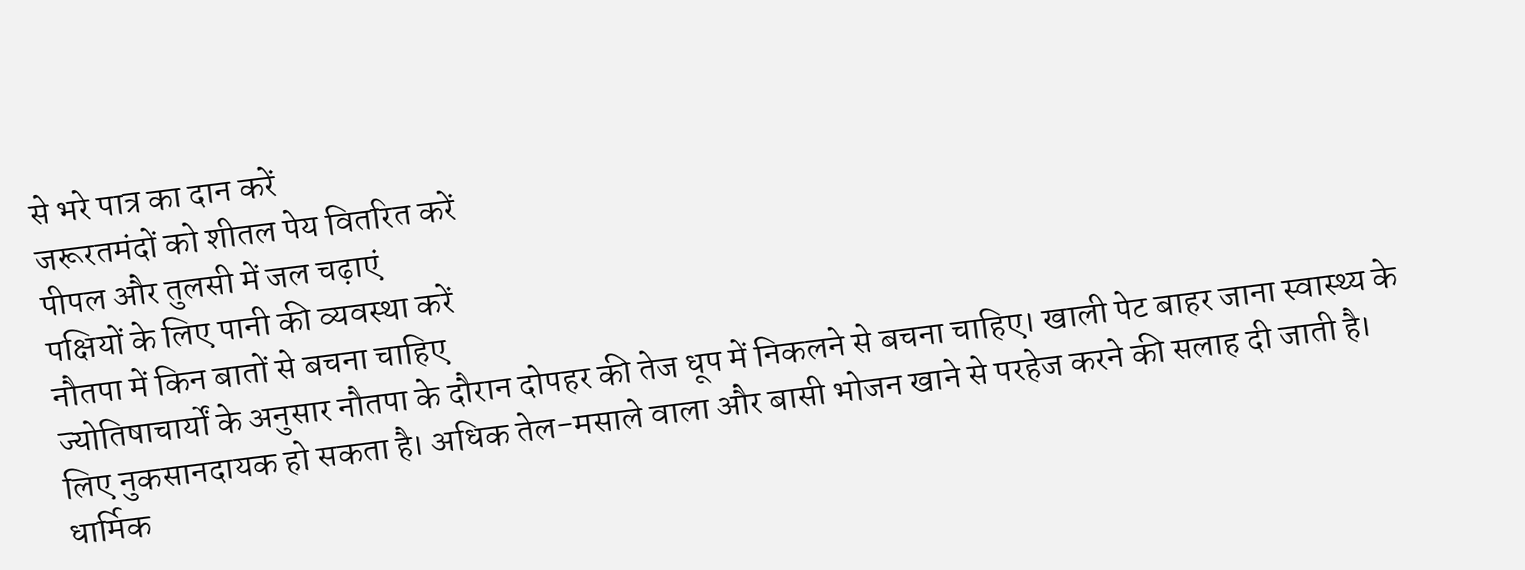से भरे पात्र का दान करें
जरूरतमंदों को शीतल पेय वितरित करें
पीपल और तुलसी में जल चढ़ाएं
पक्षियों के लिए पानी की व्यवस्था करें
नौतपा में किन बातों से बचना चाहिए
ज्योतिषाचार्यों के अनुसार नौतपा के दौरान दोपहर की तेज धूप में निकलने से बचना चाहिए। खाली पेट बाहर जाना स्वास्थ्य के लिए नुकसानदायक हो सकता है। अधिक तेल-मसाले वाला और बासी भोजन खाने से परहेज करने की सलाह दी जाती है।
धार्मिक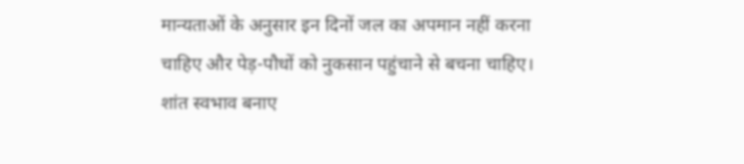मान्यताओं के अनुसार इन दिनों जल का अपमान नहीं करना चाहिए और पेड़-पौधों को नुकसान पहुंचाने से बचना चाहिए। शांत स्वभाव बनाए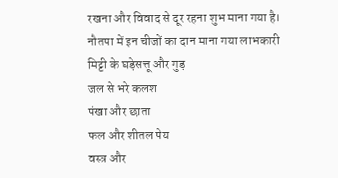रखना और विवाद से दूर रहना शुभ माना गया है।
नौतपा में इन चीजों का दान माना गया लाभकारी
मिट्टी के घड़ेसत्तू और गुड़
जल से भरे कलश
पंखा और छाता
फल और शीतल पेय
वस्त्र और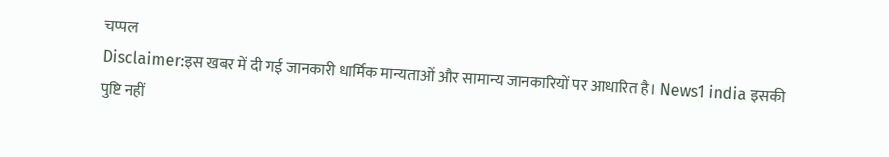चप्पल
Disclaimer:इस खबर में दी गई जानकारी धार्मिक मान्यताओं और सामान्य जानकारियों पर आधारित है। News1 india इसकी पुष्टि नहीं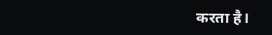करता है।